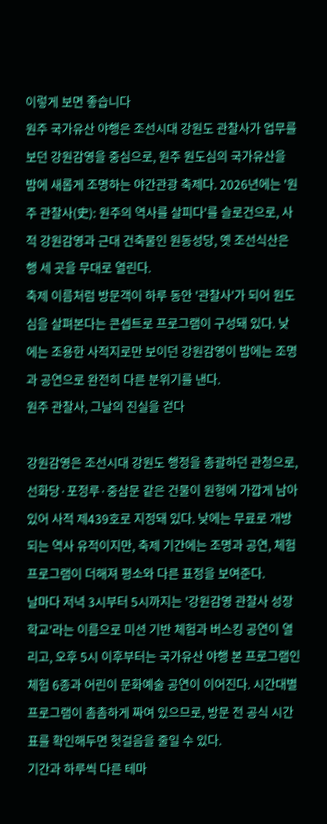이렇게 보면 좋습니다
원주 국가유산 야행은 조선시대 강원도 관찰사가 업무를 보던 강원감영을 중심으로, 원주 원도심의 국가유산을 밤에 새롭게 조명하는 야간관광 축제다. 2026년에는 '원주 관찰사(史): 원주의 역사를 살피다'를 슬로건으로, 사적 강원감영과 근대 건축물인 원동성당, 옛 조선식산은행 세 곳을 무대로 열린다.
축제 이름처럼 방문객이 하루 동안 '관찰사'가 되어 원도심을 살펴본다는 콘셉트로 프로그램이 구성돼 있다. 낮에는 조용한 사적지로만 보이던 강원감영이 밤에는 조명과 공연으로 완전히 다른 분위기를 낸다.
원주 관찰사, 그날의 진실을 걷다

강원감영은 조선시대 강원도 행정을 총괄하던 관청으로, 선화당·포정루·중삼문 같은 건물이 원형에 가깝게 남아 있어 사적 제439호로 지정돼 있다. 낮에는 무료로 개방되는 역사 유적이지만, 축제 기간에는 조명과 공연, 체험 프로그램이 더해져 평소와 다른 표정을 보여준다.
날마다 저녁 3시부터 5시까지는 '강원감영 관찰사 성장학교'라는 이름으로 미션 기반 체험과 버스킹 공연이 열리고, 오후 5시 이후부터는 국가유산 야행 본 프로그램인 체험 6종과 어린이 문화예술 공연이 이어진다. 시간대별 프로그램이 촘촘하게 짜여 있으므로, 방문 전 공식 시간표를 확인해두면 헛걸음을 줄일 수 있다.
기간과 하루씩 다른 테마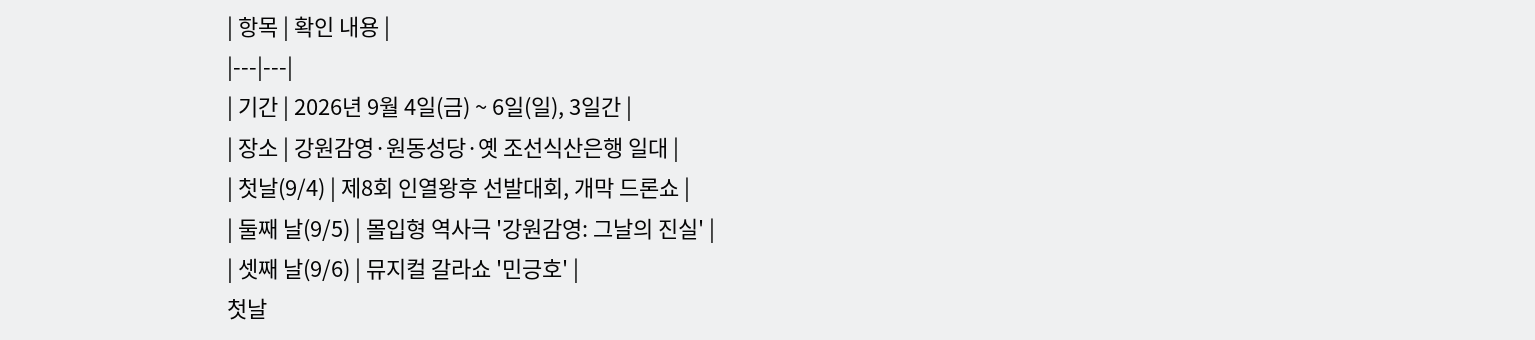| 항목 | 확인 내용 |
|---|---|
| 기간 | 2026년 9월 4일(금) ~ 6일(일), 3일간 |
| 장소 | 강원감영·원동성당·옛 조선식산은행 일대 |
| 첫날(9/4) | 제8회 인열왕후 선발대회, 개막 드론쇼 |
| 둘째 날(9/5) | 몰입형 역사극 '강원감영: 그날의 진실' |
| 셋째 날(9/6) | 뮤지컬 갈라쇼 '민긍호' |
첫날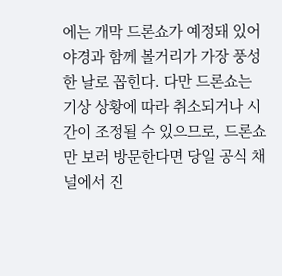에는 개막 드론쇼가 예정돼 있어 야경과 함께 볼거리가 가장 풍성한 날로 꼽힌다. 다만 드론쇼는 기상 상황에 따라 취소되거나 시간이 조정될 수 있으므로, 드론쇼만 보러 방문한다면 당일 공식 채널에서 진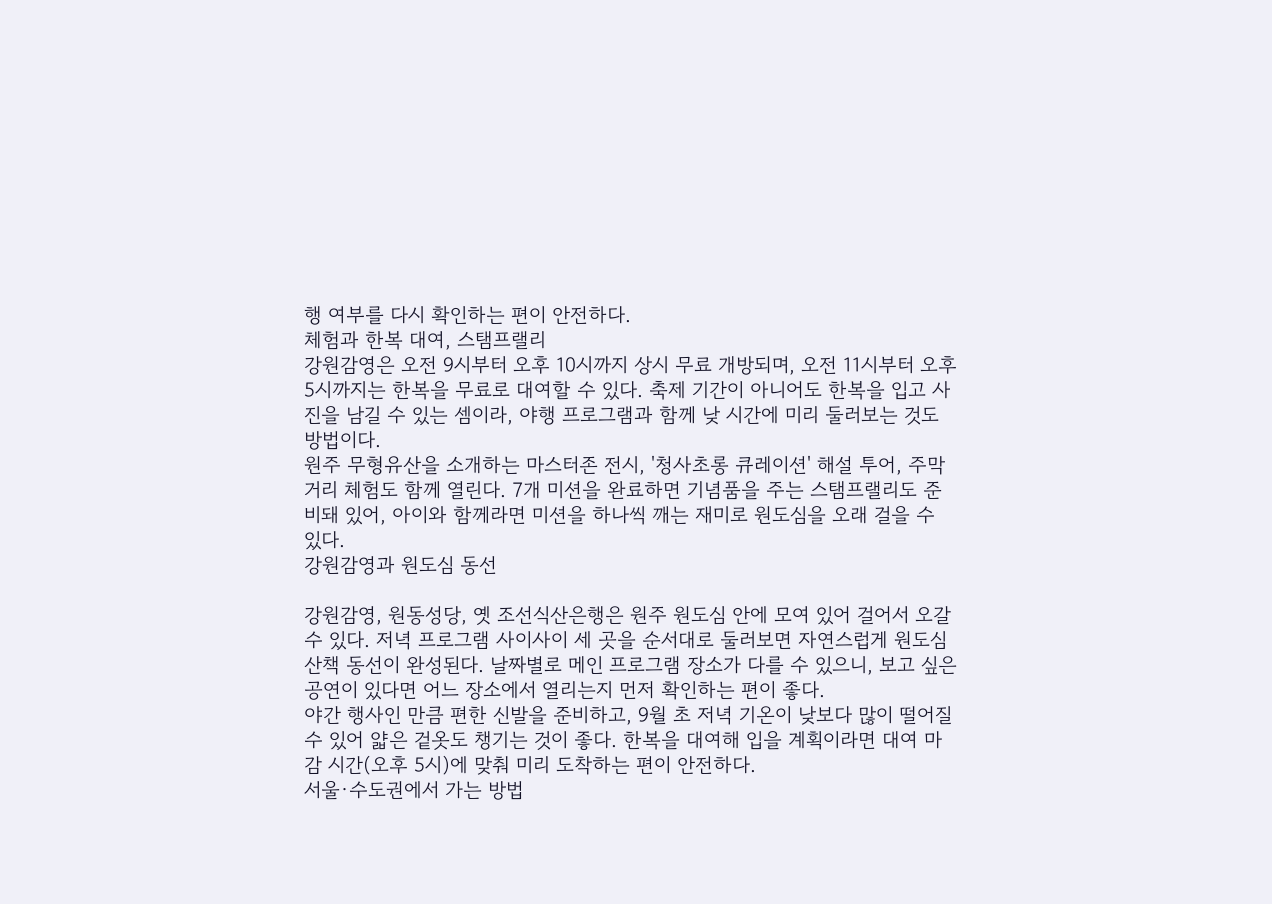행 여부를 다시 확인하는 편이 안전하다.
체험과 한복 대여, 스탬프랠리
강원감영은 오전 9시부터 오후 10시까지 상시 무료 개방되며, 오전 11시부터 오후 5시까지는 한복을 무료로 대여할 수 있다. 축제 기간이 아니어도 한복을 입고 사진을 남길 수 있는 셈이라, 야행 프로그램과 함께 낮 시간에 미리 둘러보는 것도 방법이다.
원주 무형유산을 소개하는 마스터존 전시, '청사초롱 큐레이션' 해설 투어, 주막거리 체험도 함께 열린다. 7개 미션을 완료하면 기념품을 주는 스탬프랠리도 준비돼 있어, 아이와 함께라면 미션을 하나씩 깨는 재미로 원도심을 오래 걸을 수 있다.
강원감영과 원도심 동선

강원감영, 원동성당, 옛 조선식산은행은 원주 원도심 안에 모여 있어 걸어서 오갈 수 있다. 저녁 프로그램 사이사이 세 곳을 순서대로 둘러보면 자연스럽게 원도심 산책 동선이 완성된다. 날짜별로 메인 프로그램 장소가 다를 수 있으니, 보고 싶은 공연이 있다면 어느 장소에서 열리는지 먼저 확인하는 편이 좋다.
야간 행사인 만큼 편한 신발을 준비하고, 9월 초 저녁 기온이 낮보다 많이 떨어질 수 있어 얇은 겉옷도 챙기는 것이 좋다. 한복을 대여해 입을 계획이라면 대여 마감 시간(오후 5시)에 맞춰 미리 도착하는 편이 안전하다.
서울·수도권에서 가는 방법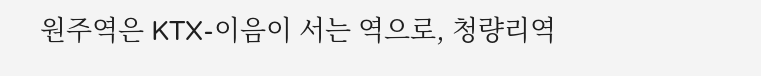원주역은 KTX-이음이 서는 역으로, 청량리역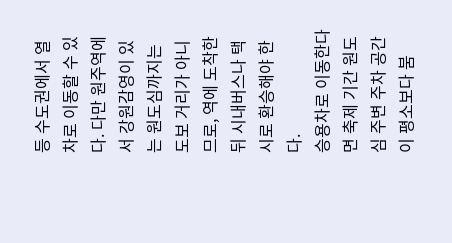등 수도권에서 열차로 이동할 수 있다. 다만 원주역에서 강원감영이 있는 원도심까지는 도보 거리가 아니므로, 역에 도착한 뒤 시내버스나 택시로 환승해야 한다.
승용차로 이동한다면 축제 기간 원도심 주변 주차 공간이 평소보다 붐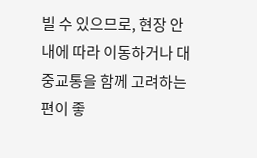빌 수 있으므로, 현장 안내에 따라 이동하거나 대중교통을 함께 고려하는 편이 좋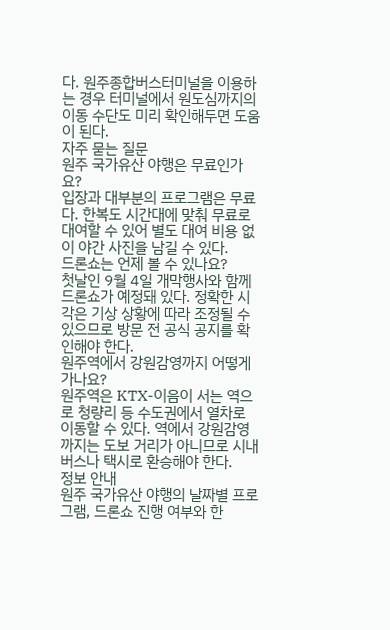다. 원주종합버스터미널을 이용하는 경우 터미널에서 원도심까지의 이동 수단도 미리 확인해두면 도움이 된다.
자주 묻는 질문
원주 국가유산 야행은 무료인가요?
입장과 대부분의 프로그램은 무료다. 한복도 시간대에 맞춰 무료로 대여할 수 있어 별도 대여 비용 없이 야간 사진을 남길 수 있다.
드론쇼는 언제 볼 수 있나요?
첫날인 9월 4일 개막행사와 함께 드론쇼가 예정돼 있다. 정확한 시각은 기상 상황에 따라 조정될 수 있으므로 방문 전 공식 공지를 확인해야 한다.
원주역에서 강원감영까지 어떻게 가나요?
원주역은 KTX-이음이 서는 역으로 청량리 등 수도권에서 열차로 이동할 수 있다. 역에서 강원감영까지는 도보 거리가 아니므로 시내버스나 택시로 환승해야 한다.
정보 안내
원주 국가유산 야행의 날짜별 프로그램, 드론쇼 진행 여부와 한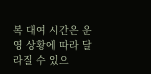복 대여 시간은 운영 상황에 따라 달라질 수 있으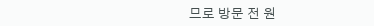므로 방문 전 원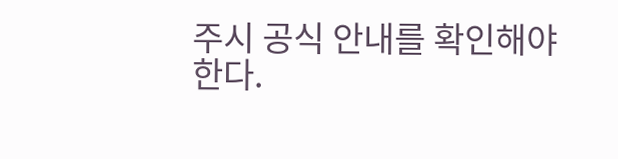주시 공식 안내를 확인해야 한다.